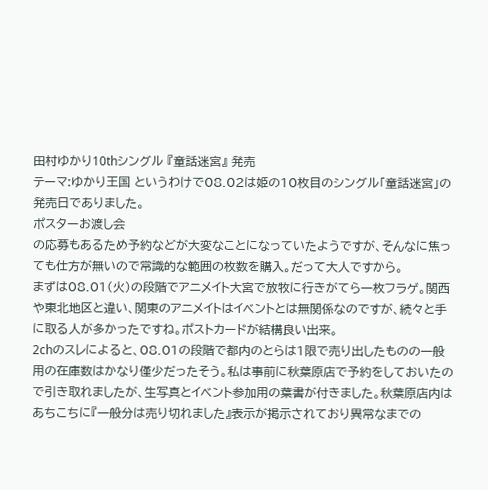田村ゆかり10thシングル 『童話迷宮』 発売
テーマ:ゆかり王国 というわけで08.02は姫の10枚目のシングル「童話迷宮」の発売日でありました。
ポスターお渡し会
の応募もあるため予約などが大変なことになっていたようですが、そんなに焦っても仕方が無いので常識的な範囲の枚数を購入。だって大人ですから。
まずは08.01(火)の段階でアニメイト大宮で放牧に行きがてら一枚フラゲ。関西や東北地区と違い、関東のアニメイトはイベントとは無関係なのですが、続々と手に取る人が多かったですね。ポストカードが結構良い出来。
2chのスレによると、08.01の段階で都内のとらは1限で売り出したものの一般用の在庫数はかなり僅少だったそう。私は事前に秋葉原店で予約をしておいたので引き取れましたが、生写真とイベント参加用の葉書が付きました。秋葉原店内はあちこちに『一般分は売り切れました』表示が掲示されており異常なまでの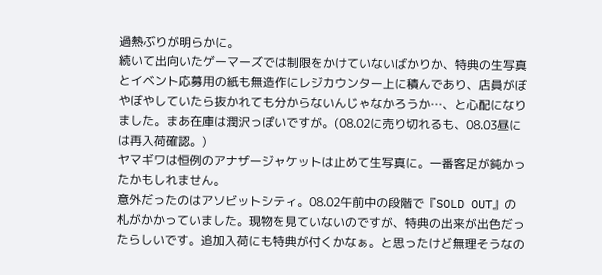過熱ぶりが明らかに。
続いて出向いたゲーマーズでは制限をかけていないばかりか、特典の生写真とイベント応募用の紙も無造作にレジカウンター上に積んであり、店員がぼやぼやしていたら抜かれても分からないんじゃなかろうか…、と心配になりました。まあ在庫は潤沢っぽいですが。(08.02に売り切れるも、08.03昼には再入荷確認。)
ヤマギワは恒例のアナザージャケットは止めて生写真に。一番客足が鈍かったかもしれません。
意外だったのはアソビットシティ。08.02午前中の段階で『SOLD OUT』の札がかかっていました。現物を見ていないのですが、特典の出来が出色だったらしいです。追加入荷にも特典が付くかなぁ。と思ったけど無理そうなの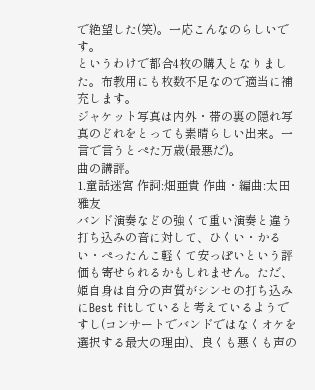で絶望した(笑)。一応こんなのらしいです。
というわけで都合4枚の購入となりました。布教用にも枚数不足なので適当に補充します。
ジャケット写真は内外・帯の裏の隠れ写真のどれをとっても素晴らしい出来。一言で言うとぺた万歳(最悪だ)。
曲の講評。
1.童話迷宮 作詞:畑亜貴 作曲・編曲:太田雅友
バンド演奏などの強くて重い演奏と違う打ち込みの音に対して、ひくい・かるい・ぺったんこ軽くて安っぽいという評価も寄せられるかもしれません。ただ、姫自身は自分の声質がシンセの打ち込みにBest fitしていると考えているようですし(コンサートでバンドではなくオケを選択する最大の理由)、良くも悪くも声の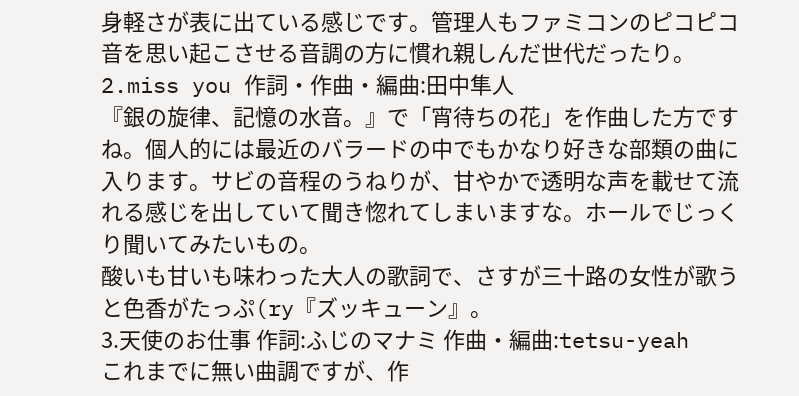身軽さが表に出ている感じです。管理人もファミコンのピコピコ音を思い起こさせる音調の方に慣れ親しんだ世代だったり。
2.miss you 作詞・作曲・編曲:田中隼人
『銀の旋律、記憶の水音。』で「宵待ちの花」を作曲した方ですね。個人的には最近のバラードの中でもかなり好きな部類の曲に入ります。サビの音程のうねりが、甘やかで透明な声を載せて流れる感じを出していて聞き惚れてしまいますな。ホールでじっくり聞いてみたいもの。
酸いも甘いも味わった大人の歌詞で、さすが三十路の女性が歌うと色香がたっぷ(ry『ズッキューン』。
3.天使のお仕事 作詞:ふじのマナミ 作曲・編曲:tetsu-yeah
これまでに無い曲調ですが、作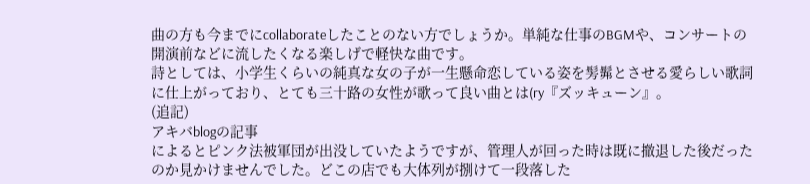曲の方も今までにcollaborateしたことのない方でしょうか。単純な仕事のBGMや、コンサートの開演前などに流したくなる楽しげで軽快な曲です。
詩としては、小学生くらいの純真な女の子が一生懸命恋している姿を髣髴とさせる愛らしい歌詞に仕上がっており、とても三十路の女性が歌って良い曲とは(ry『ズッキューン』。
(追記)
アキバblogの記事
によるとピンク法被軍団が出没していたようですが、管理人が回った時は既に撤退した後だったのか見かけませんでした。どこの店でも大体列が捌けて一段落した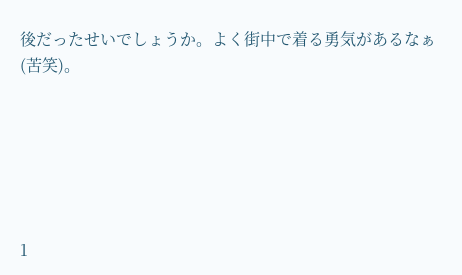後だったせいでしょうか。よく街中で着る勇気があるなぁ(苦笑)。






1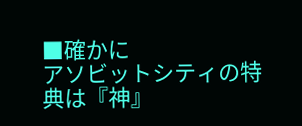■確かに
アソビットシティの特典は『神』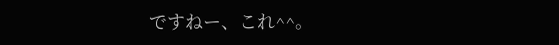ですねー、これ^^。